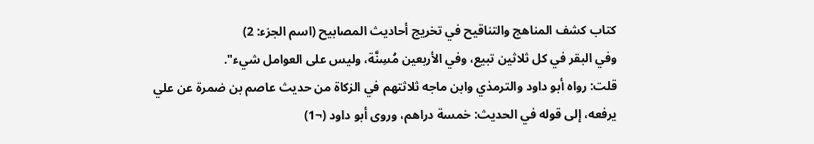كتاب كشف المناهج والتناقيح في تخريج أحاديث المصابيح (اسم الجزء: 2)
وفي البقر في كل ثلاثين تبيع، وفي الأربعين مُسِنَّة، وليس على العوامل شيء".
قلت: رواه أبو داود والترمذي وابن ماجه ثلاثتهم في الزكاة من حديث عاصم بن ضمرة عن علي يرفعه، إلى قوله في الحديث: خمسة دراهم، وروى أبو داود (¬1)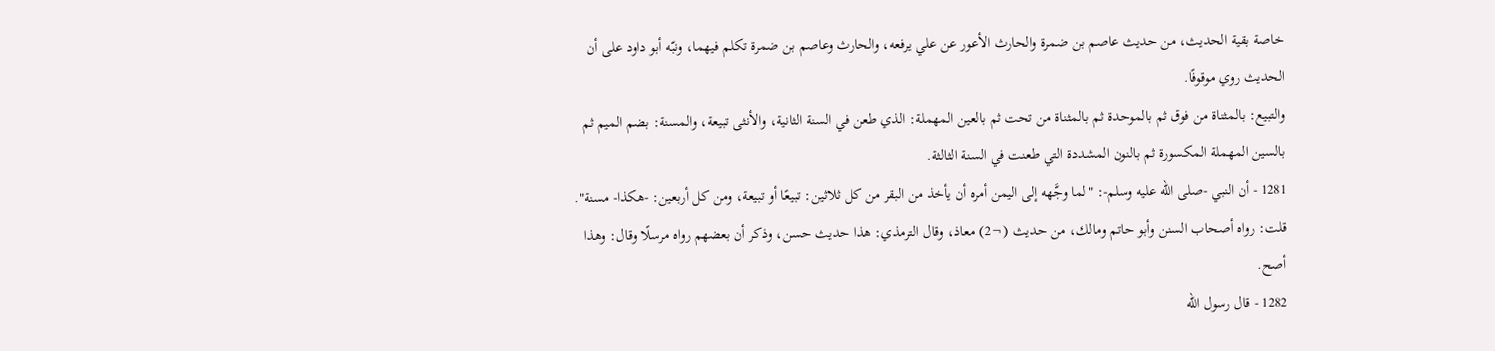خاصة بقية الحديث، من حديث عاصم بن ضمرة والحارث الأعور عن علي يرفعه، والحارث وعاصم بن ضمرة تكلم فيهما، ونبّه أبو داود على أن الحديث روي موقوفًا.
والتبيع: بالمثناة من فوق ثم بالموحدة ثم بالمثناة من تحت ثم بالعين المهملة: الذي طعن في السنة الثانية، والأنثى تبيعة، والمسنة: بضم الميم ثم بالسين المهملة المكسورة ثم بالنون المشددة التي طعنت في السنة الثالثة.
1281 - أن النبي -صلى الله عليه وسلم-: "لما وجَّهه إلى اليمن أمره أن يأخذ من البقر من كل ثلاثين: تبيعًا أو تبيعة، ومن كل أربعين: -هكذا- مسنة".
قلت: رواه أصحاب السنن وأبو حاتم ومالك، من حديث (¬2) معاذ، وقال الترمذي: هذا حديث حسن، وذكر أن بعضهم رواه مرسلًا وقال: وهذا أصح.
1282 - قال رسول الله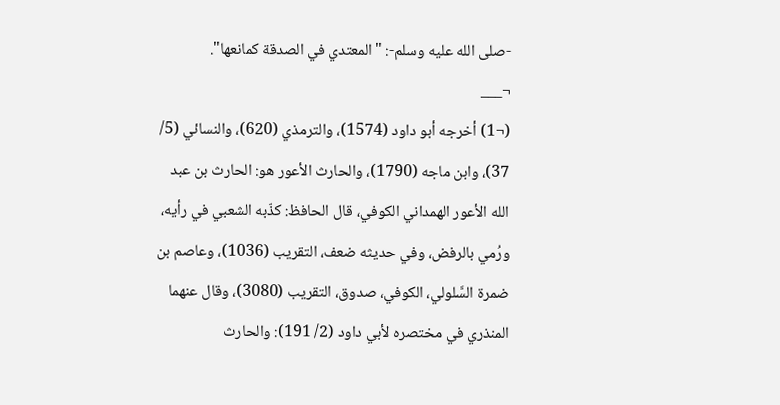-صلى الله عليه وسلم-: "المعتدي في الصدقة كمانعها".
¬___
(¬1) أخرجه أبو داود (1574)، والترمذي (620)، والنسائي (5/ 37)، وابن ماجه (1790)، والحارث الأعور هو: الحارث بن عبد الله الأعور الهمداني الكوفي، قال الحافظ: كذّبه الشعبي في رأيه، ورُمي بالرفض، وفي حديثه ضعف، التقريب (1036)، وعاصم بن ضمرة السَّلولي، الكوفي، صدوق، التقريب (3080)، وقال عنهما المنذري في مختصره لأبي داود (2/ 191): والحارث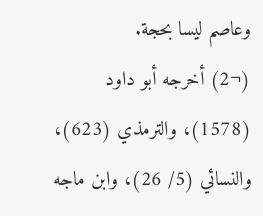وعاصم ليسا بحجة.
(¬2) أخرجه أبو داود (1578)، والترمذي (623)، والنسائي (5/ 26)، وابن ماجه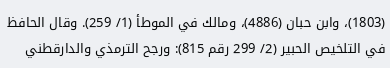(1803)، وابن حبان (4886)، ومالك في الموطأ (1/ 259). وقال الحافظ في التلخيص الحبير (2/ 299 رقم 815): ورجح الترمذي والدارقطني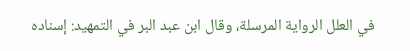في العلل الرواية المرسلة، وقال ابن عبد البر في التمهيد: إسناده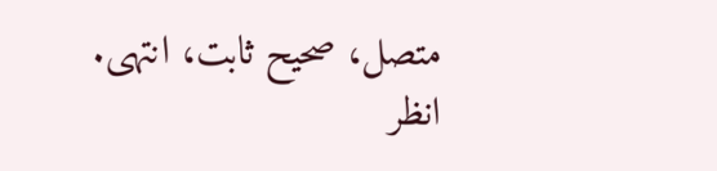متصل، صحيح ثابت، انتهى. انظر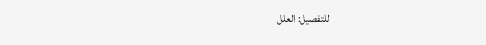للتفصيل: العلل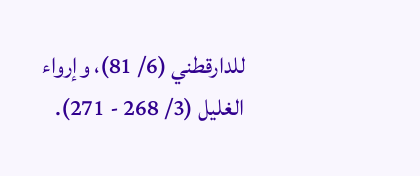للدارقطني (6/ 81)، وإرواء الغليل (3/ 268 - 271).